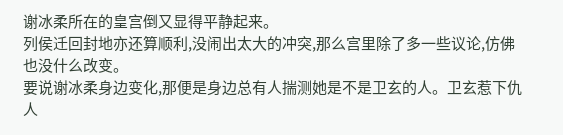谢冰柔所在的皇宫倒又显得平静起来。
列侯迁回封地亦还算顺利,没闹出太大的冲突,那么宫里除了多一些议论,仿佛也没什么改变。
要说谢冰柔身边变化,那便是身边总有人揣测她是不是卫玄的人。卫玄惹下仇人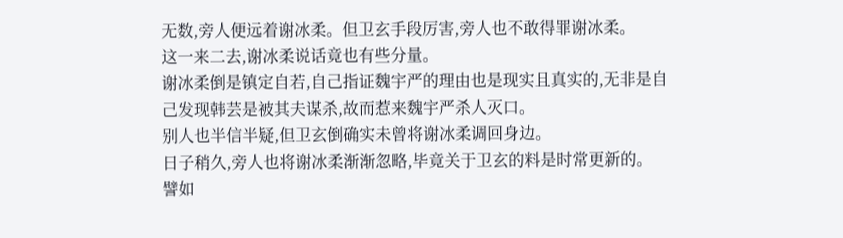无数,旁人便远着谢冰柔。但卫玄手段厉害,旁人也不敢得罪谢冰柔。
这一来二去,谢冰柔说话竟也有些分量。
谢冰柔倒是镇定自若,自己指证魏宇严的理由也是现实且真实的,无非是自己发现韩芸是被其夫谋杀,故而惹来魏宇严杀人灭口。
别人也半信半疑,但卫玄倒确实未曾将谢冰柔调回身边。
日子稍久,旁人也将谢冰柔渐渐忽略,毕竟关于卫玄的料是时常更新的。
譬如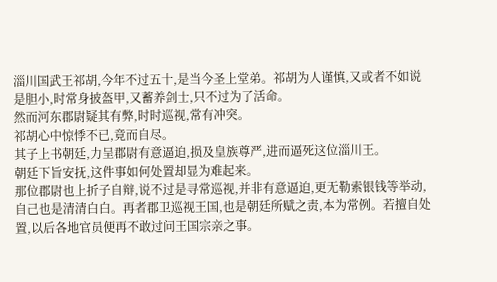淄川国武王祁胡,今年不过五十,是当今圣上堂弟。祁胡为人谨慎,又或者不如说是胆小,时常身披盔甲,又蓄养剑士,只不过为了活命。
然而河东郡尉疑其有弊,时时巡视,常有冲突。
祁胡心中惊悸不已,竟而自尽。
其子上书朝廷,力呈郡尉有意逼迫,损及皇族尊严,进而逼死这位淄川王。
朝廷下旨安抚,这件事如何处置却显为难起来。
那位郡尉也上折子自辩,说不过是寻常巡视,并非有意逼迫,更无勒索银钱等举动,自己也是清清白白。再者郡卫巡视王国,也是朝廷所赋之责,本为常例。若擅自处置,以后各地官员便再不敢过问王国宗亲之事。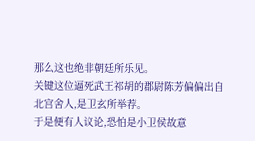那么这也绝非朝廷所乐见。
关键这位逼死武王祁胡的郡尉陈芳偏偏出自北宫舍人,是卫玄所举荐。
于是便有人议论,恐怕是小卫侯故意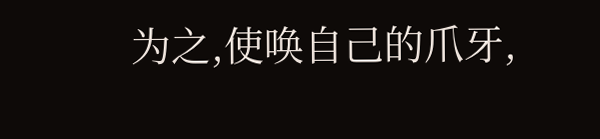为之,使唤自己的爪牙,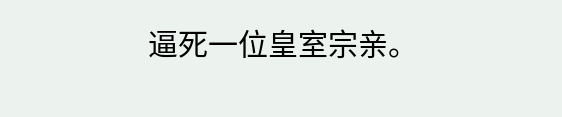逼死一位皇室宗亲。